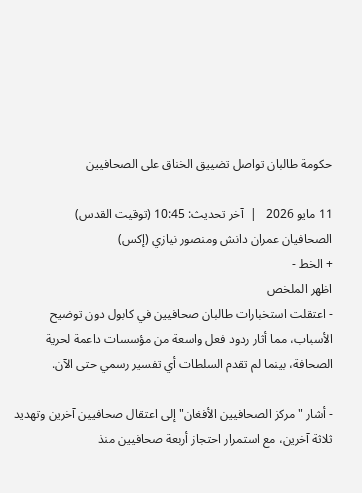حكومة طالبان تواصل تضييق الخناق على الصحافيين

11 مايو 2026   |  آخر تحديث: 10:45 (توقيت القدس)
الصحافيان عمران دانش ومنصور نيازي (إكس)
+ الخط -
اظهر الملخص
- اعتقلت استخبارات طالبان صحافيين في كابول دون توضيح الأسباب، مما أثار ردود فعل واسعة من مؤسسات داعمة لحرية الصحافة، بينما لم تقدم السلطات أي تفسير رسمي حتى الآن.

- أشار "مركز الصحافيين الأفغان" إلى اعتقال صحافيين آخرين وتهديد ثلاثة آخرين، مع استمرار احتجاز أربعة صحافيين منذ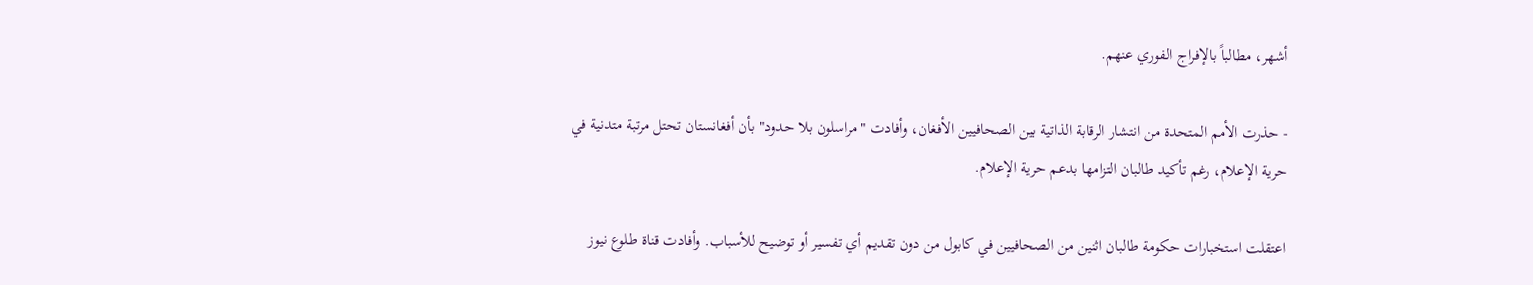أشهر، مطالباً بالإفراج الفوري عنهم.

- حذرت الأمم المتحدة من انتشار الرقابة الذاتية بين الصحافيين الأفغان، وأفادت "مراسلون بلا حدود" بأن أفغانستان تحتل مرتبة متدنية في حرية الإعلام، رغم تأكيد طالبان التزامها بدعم حرية الإعلام.

اعتقلت استخبارات حكومة طالبان اثنين من الصحافيين في كابول من دون تقديم أي تفسير أو توضيح للأسباب. وأفادت قناة طلوع نيوز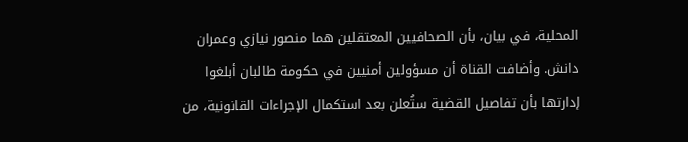المحلية، في بيان، بأن الصحافيين المعتقلين هما منصور نيازي وعمران دانش. وأضافت القناة أن مسؤولين أمنيين في حكومة طالبان أبلغوا إدارتها بأن تفاصيل القضية ستُعلن بعد استكمال الإجراءات القانونية، من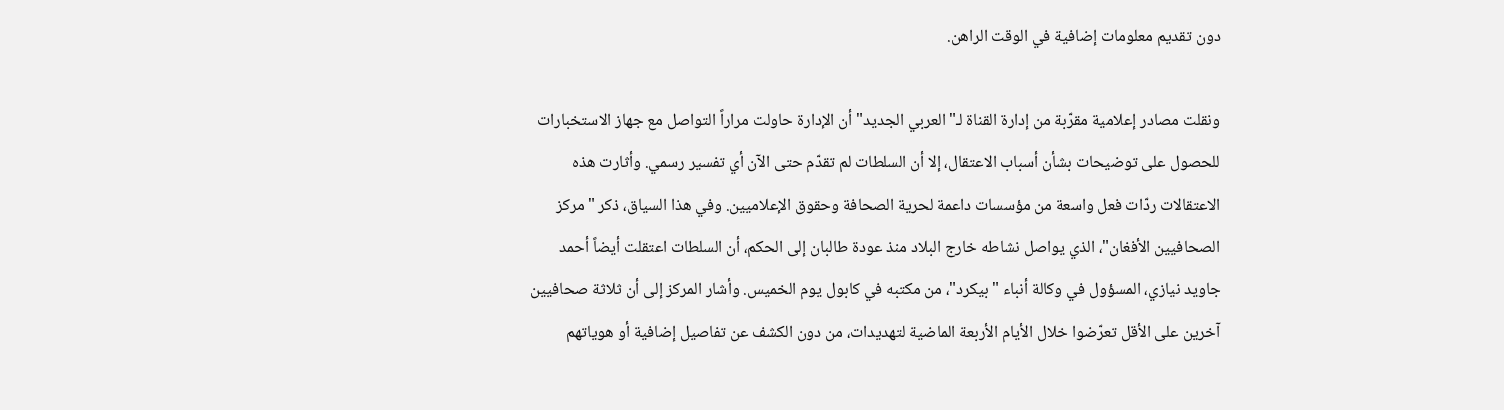دون تقديم معلومات إضافية في الوقت الراهن.

ونقلت مصادر إعلامية مقرّبة من إدارة القناة لـ"العربي الجديد" أن الإدارة حاولت مراراً التواصل مع جهاز الاستخبارات للحصول على توضيحات بشأن أسباب الاعتقال، إلا أن السلطات لم تقدّم حتى الآن أي تفسير رسمي. وأثارت هذه الاعتقالات ردّات فعل واسعة من مؤسسات داعمة لحرية الصحافة وحقوق الإعلاميين. وفي هذا السياق، ذكر "مركز الصحافيين الأفغان"، الذي يواصل نشاطه خارج البلاد منذ عودة طالبان إلى الحكم، أن السلطات اعتقلت أيضاً أحمد جاويد نيازي، المسؤول في وكالة أنباء "بيكرد"، من مكتبه في كابول يوم الخميس. وأشار المركز إلى أن ثلاثة صحافيين آخرين على الأقل تعرّضوا خلال الأيام الأربعة الماضية لتهديدات، من دون الكشف عن تفاصيل إضافية أو هوياتهم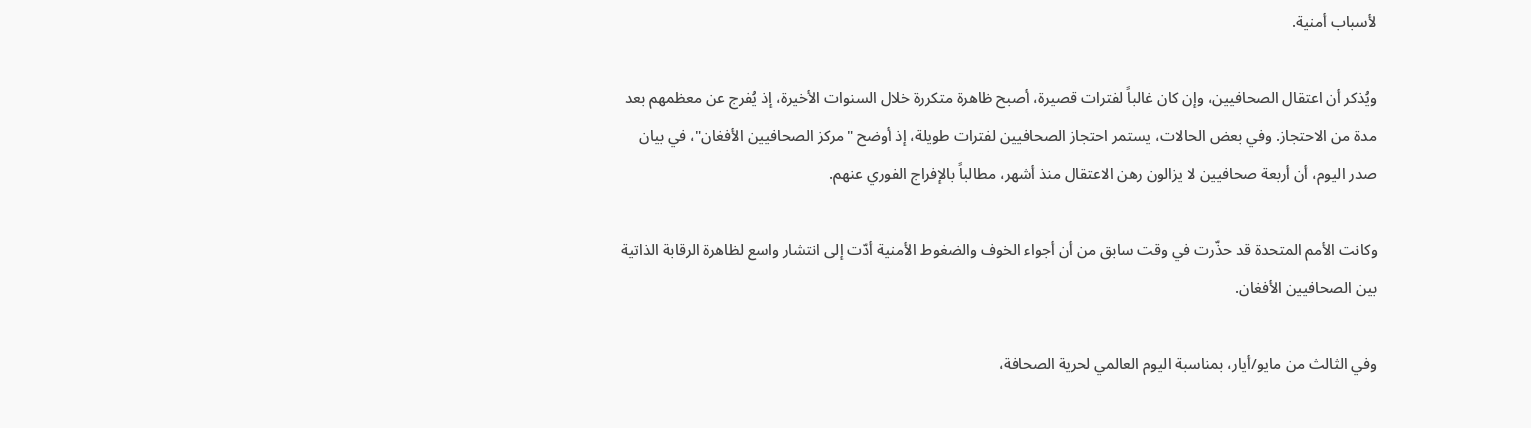لأسباب أمنية.

ويُذكر أن اعتقال الصحافيين، وإن كان غالباً لفترات قصيرة، أصبح ظاهرة متكررة خلال السنوات الأخيرة، إذ يُفرج عن معظمهم بعد مدة من الاحتجاز. وفي بعض الحالات، يستمر احتجاز الصحافيين لفترات طويلة، إذ أوضح "مركز الصحافيين الأفغان"، في بيان صدر اليوم، أن أربعة صحافيين لا يزالون رهن الاعتقال منذ أشهر، مطالباً بالإفراج الفوري عنهم.

وكانت الأمم المتحدة قد حذّرت في وقت سابق من أن أجواء الخوف والضغوط الأمنية أدّت إلى انتشار واسع لظاهرة الرقابة الذاتية بين الصحافيين الأفغان.

وفي الثالث من مايو/أيار، بمناسبة اليوم العالمي لحرية الصحافة،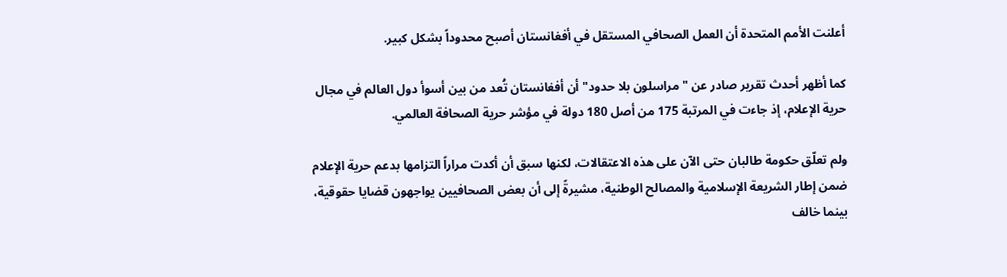أعلنت الأمم المتحدة أن العمل الصحافي المستقل في أفغانستان أصبح محدوداً بشكل كبير.

كما أظهر أحدث تقرير صادر عن "مراسلون بلا حدود" أن أفغانستان تُعد من بين أسوأ دول العالم في مجال حرية الإعلام، إذ جاءت في المرتبة 175 من أصل 180 دولة في مؤشر حرية الصحافة العالمي.

ولم تعلّق حكومة طالبان حتى الآن على هذه الاعتقالات، لكنها سبق أن أكدت مراراً التزامها بدعم حرية الإعلام ضمن إطار الشريعة الإسلامية والمصالح الوطنية، مشيرةً إلى أن بعض الصحافيين يواجهون قضايا حقوقية، بينما خالف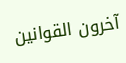آخرون القوانين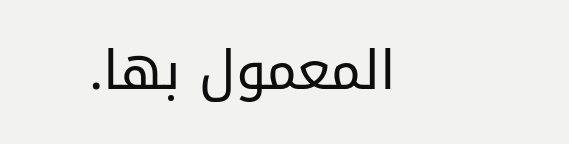المعمول بها.